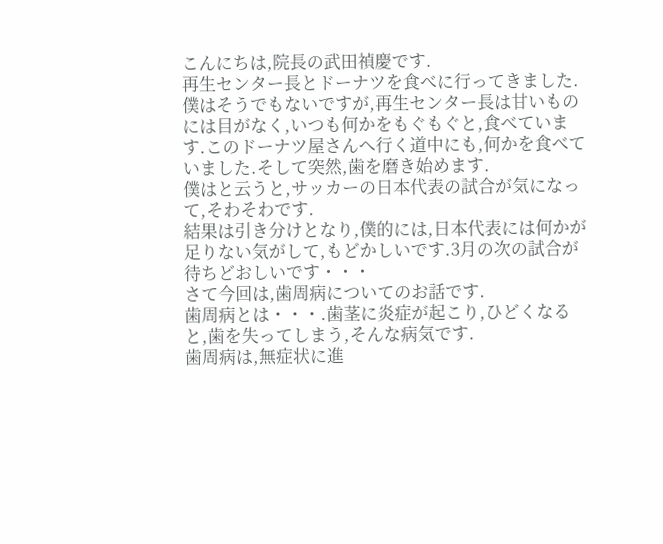こんにちは,院長の武田禎慶です.
再生センター長とドーナツを食べに行ってきました.僕はそうでもないですが,再生センター長は甘いものには目がなく,いつも何かをもぐもぐと,食べています.このドーナツ屋さんへ行く道中にも,何かを食べていました.そして突然,歯を磨き始めます.
僕はと云うと,サッカーの日本代表の試合が気になって,そわそわです.
結果は引き分けとなり,僕的には,日本代表には何かが足りない気がして,もどかしいです.3月の次の試合が待ちどおしいです・・・
さて今回は,歯周病についてのお話です.
歯周病とは・・・.歯茎に炎症が起こり,ひどくなると,歯を失ってしまう,そんな病気です.
歯周病は,無症状に進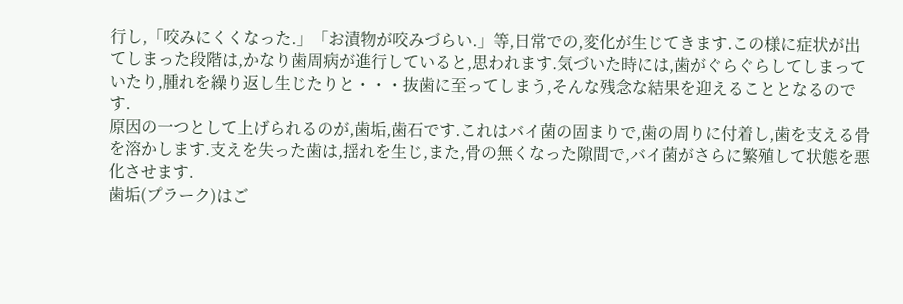行し,「咬みにくくなった.」「お漬物が咬みづらい.」等,日常での,変化が生じてきます.この様に症状が出てしまった段階は,かなり歯周病が進行していると,思われます.気づいた時には,歯がぐらぐらしてしまっていたり,腫れを繰り返し生じたりと・・・抜歯に至ってしまう,そんな残念な結果を迎えることとなるのです.
原因の一つとして上げられるのが,歯垢,歯石です.これはバイ菌の固まりで,歯の周りに付着し,歯を支える骨を溶かします.支えを失った歯は,揺れを生じ,また,骨の無くなった隙間で,バイ菌がさらに繁殖して状態を悪化させます.
歯垢(プラーク)はご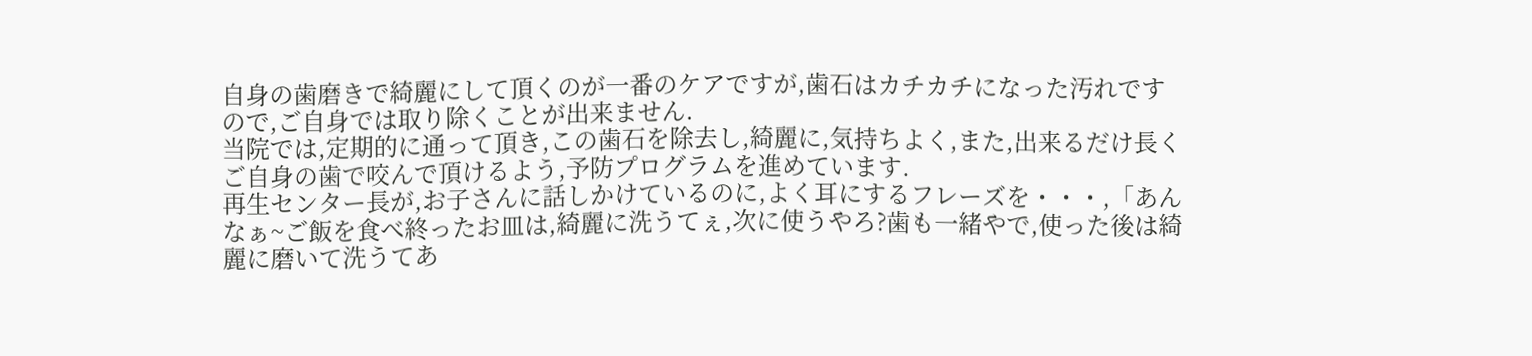自身の歯磨きで綺麗にして頂くのが一番のケアですが,歯石はカチカチになった汚れですので,ご自身では取り除くことが出来ません.
当院では,定期的に通って頂き,この歯石を除去し,綺麗に,気持ちよく,また,出来るだけ長くご自身の歯で咬んで頂けるよう,予防プログラムを進めています.
再生センター長が,お子さんに話しかけているのに,よく耳にするフレーズを・・・,「あんなぁ~ご飯を食べ終ったお皿は,綺麗に洗うてぇ,次に使うやろ?歯も一緒やで,使った後は綺麗に磨いて洗うてあ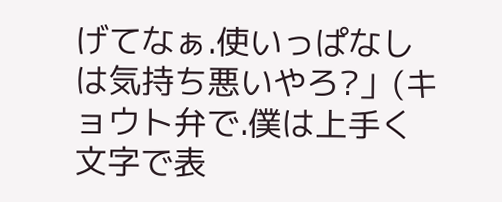げてなぁ.使いっぱなしは気持ち悪いやろ?」(キョウト弁で.僕は上手く文字で表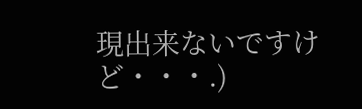現出来ないですけど・・・.)